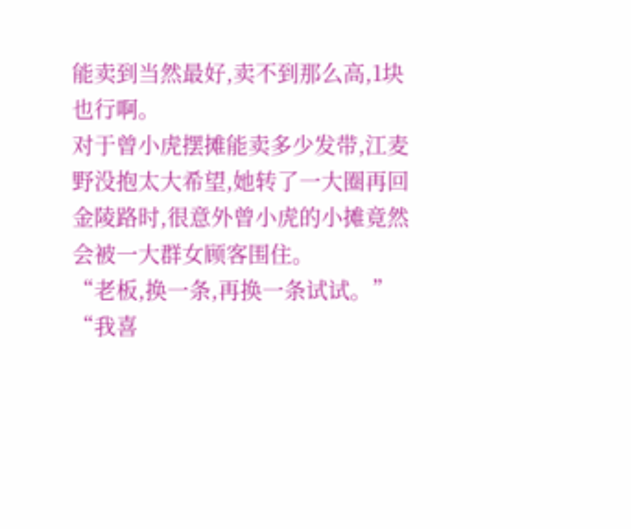能卖到当然最好,卖不到那么高,1块也行啊。
对于曾小虎摆摊能卖多少发带,江麦野没抱太大希望,她转了一大圈再回金陵路时,很意外曾小虎的小摊竟然会被一大群女顾客围住。
“老板,换一条,再换一条试试。”
“我喜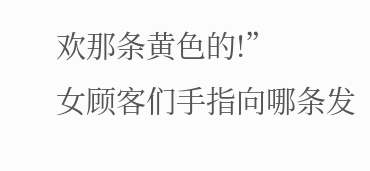欢那条黄色的!”
女顾客们手指向哪条发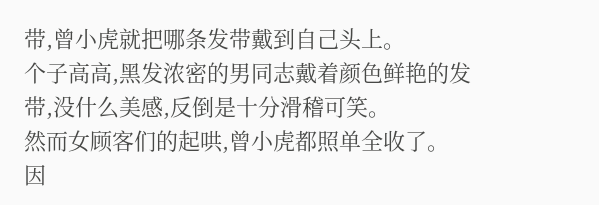带,曾小虎就把哪条发带戴到自己头上。
个子高高,黑发浓密的男同志戴着颜色鲜艳的发带,没什么美感,反倒是十分滑稽可笑。
然而女顾客们的起哄,曾小虎都照单全收了。
因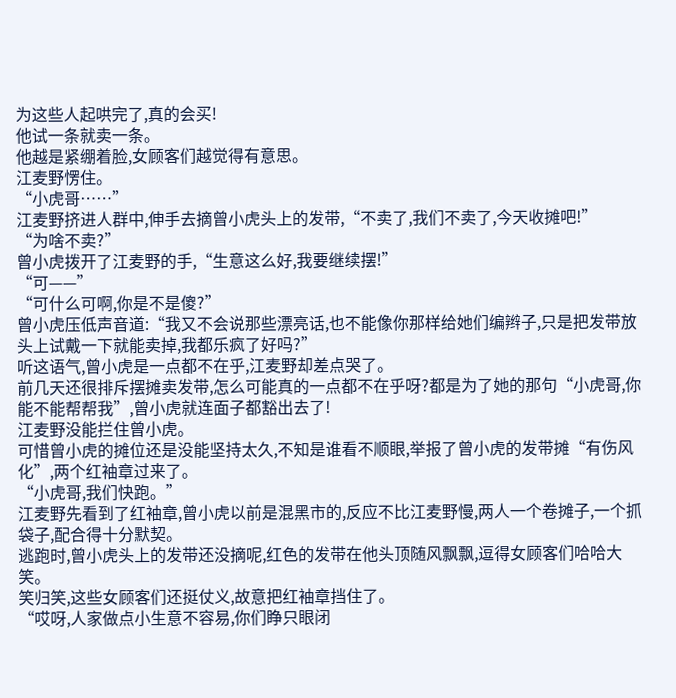为这些人起哄完了,真的会买!
他试一条就卖一条。
他越是紧绷着脸,女顾客们越觉得有意思。
江麦野愣住。
“小虎哥……”
江麦野挤进人群中,伸手去摘曾小虎头上的发带,“不卖了,我们不卖了,今天收摊吧!”
“为啥不卖?”
曾小虎拨开了江麦野的手,“生意这么好,我要继续摆!”
“可——”
“可什么可啊,你是不是傻?”
曾小虎压低声音道:“我又不会说那些漂亮话,也不能像你那样给她们编辫子,只是把发带放头上试戴一下就能卖掉,我都乐疯了好吗?”
听这语气,曾小虎是一点都不在乎,江麦野却差点哭了。
前几天还很排斥摆摊卖发带,怎么可能真的一点都不在乎呀?都是为了她的那句“小虎哥,你能不能帮帮我”,曾小虎就连面子都豁出去了!
江麦野没能拦住曾小虎。
可惜曾小虎的摊位还是没能坚持太久,不知是谁看不顺眼,举报了曾小虎的发带摊“有伤风化”,两个红袖章过来了。
“小虎哥,我们快跑。”
江麦野先看到了红袖章,曾小虎以前是混黑市的,反应不比江麦野慢,两人一个卷摊子,一个抓袋子,配合得十分默契。
逃跑时,曾小虎头上的发带还没摘呢,红色的发带在他头顶随风飘飘,逗得女顾客们哈哈大笑。
笑归笑,这些女顾客们还挺仗义,故意把红袖章挡住了。
“哎呀,人家做点小生意不容易,你们睁只眼闭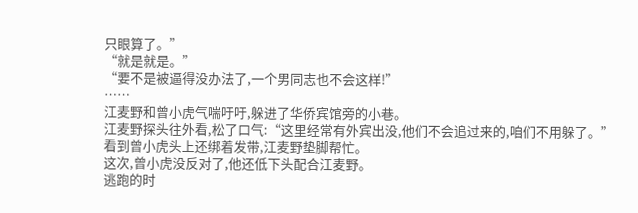只眼算了。”
“就是就是。”
“要不是被逼得没办法了,一个男同志也不会这样!”
……
江麦野和曾小虎气喘吁吁,躲进了华侨宾馆旁的小巷。
江麦野探头往外看,松了口气:“这里经常有外宾出没,他们不会追过来的,咱们不用躲了。”
看到曾小虎头上还绑着发带,江麦野垫脚帮忙。
这次,曾小虎没反对了,他还低下头配合江麦野。
逃跑的时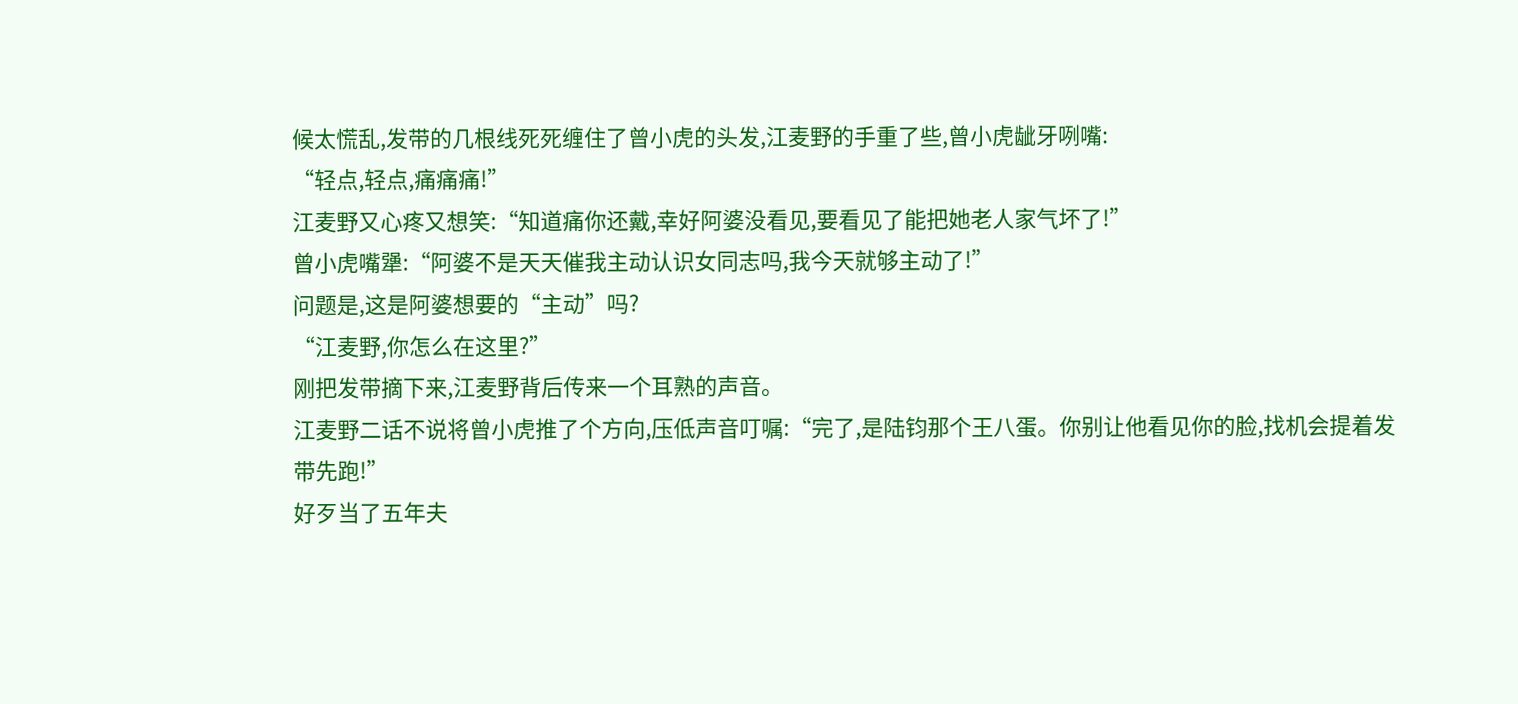候太慌乱,发带的几根线死死缠住了曾小虎的头发,江麦野的手重了些,曾小虎龇牙咧嘴:
“轻点,轻点,痛痛痛!”
江麦野又心疼又想笑:“知道痛你还戴,幸好阿婆没看见,要看见了能把她老人家气坏了!”
曾小虎嘴犟:“阿婆不是天天催我主动认识女同志吗,我今天就够主动了!”
问题是,这是阿婆想要的“主动”吗?
“江麦野,你怎么在这里?”
刚把发带摘下来,江麦野背后传来一个耳熟的声音。
江麦野二话不说将曾小虎推了个方向,压低声音叮嘱:“完了,是陆钧那个王八蛋。你别让他看见你的脸,找机会提着发带先跑!”
好歹当了五年夫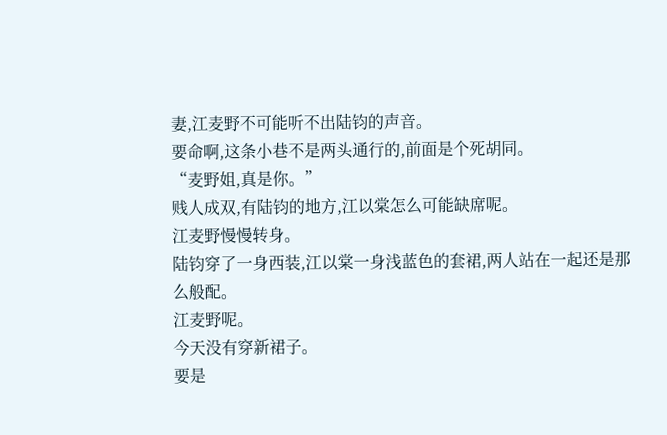妻,江麦野不可能听不出陆钧的声音。
要命啊,这条小巷不是两头通行的,前面是个死胡同。
“麦野姐,真是你。”
贱人成双,有陆钧的地方,江以棠怎么可能缺席呢。
江麦野慢慢转身。
陆钧穿了一身西装,江以棠一身浅蓝色的套裙,两人站在一起还是那么般配。
江麦野呢。
今天没有穿新裙子。
要是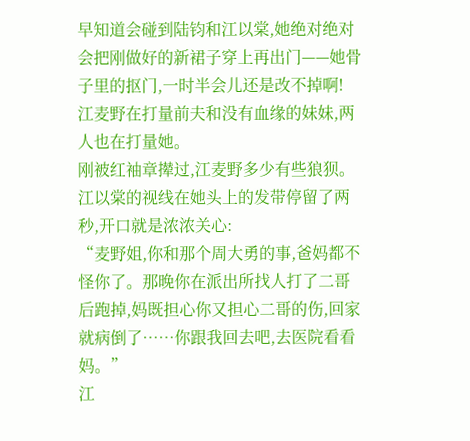早知道会碰到陆钧和江以棠,她绝对绝对会把刚做好的新裙子穿上再出门——她骨子里的抠门,一时半会儿还是改不掉啊!
江麦野在打量前夫和没有血缘的妹妹,两人也在打量她。
刚被红袖章撵过,江麦野多少有些狼狈。
江以棠的视线在她头上的发带停留了两秒,开口就是浓浓关心:
“麦野姐,你和那个周大勇的事,爸妈都不怪你了。那晚你在派出所找人打了二哥后跑掉,妈既担心你又担心二哥的伤,回家就病倒了……你跟我回去吧,去医院看看妈。”
江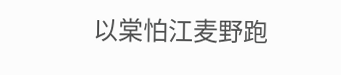以棠怕江麦野跑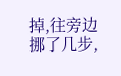掉,往旁边挪了几步,